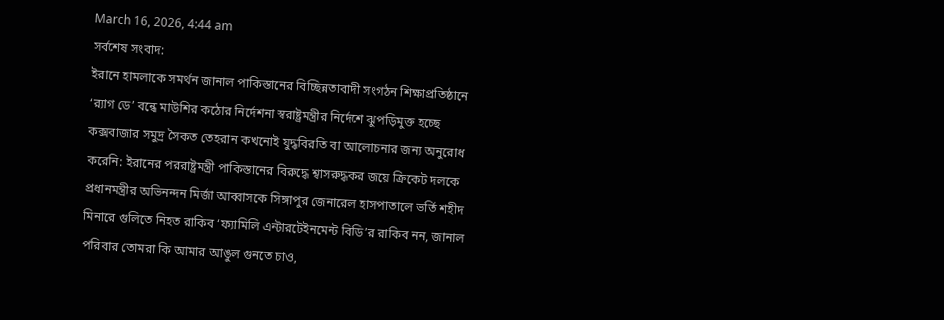March 16, 2026, 4:44 am
সর্বশেষ সংবাদ:
ইরানে হামলাকে সমর্থন জানাল পাকিস্তানের বিচ্ছিন্নতাবাদী সংগঠন শিক্ষাপ্রতিষ্ঠানে ‘র‌্যাগ ডে’ বন্ধে মাউশির কঠোর নির্দেশনা স্বরাষ্ট্রমন্ত্রীর নির্দেশে ঝুপড়িমুক্ত হচ্ছে কক্সবাজার সমুদ্র সৈকত তেহরান কখনোই যুদ্ধবিরতি বা আলোচনার জন্য অনুরোধ করেনি: ইরানের পররাষ্ট্রমন্ত্রী পাকিস্তানের বিরুদ্ধে শ্বাসরুদ্ধকর জয়ে ক্রিকেট দলকে প্রধানমন্ত্রীর অভিনন্দন মির্জা আব্বাসকে সিঙ্গাপুর জেনারেল হাসপাতালে ভর্তি শহীদ মিনারে গুলিতে নিহত রাকিব ‘ফ্যামিলি এন্টারটেইনমেন্ট বিডি’র রাকিব নন, জানাল পরিবার তোমরা কি আমার আঙুল গুনতে চাও,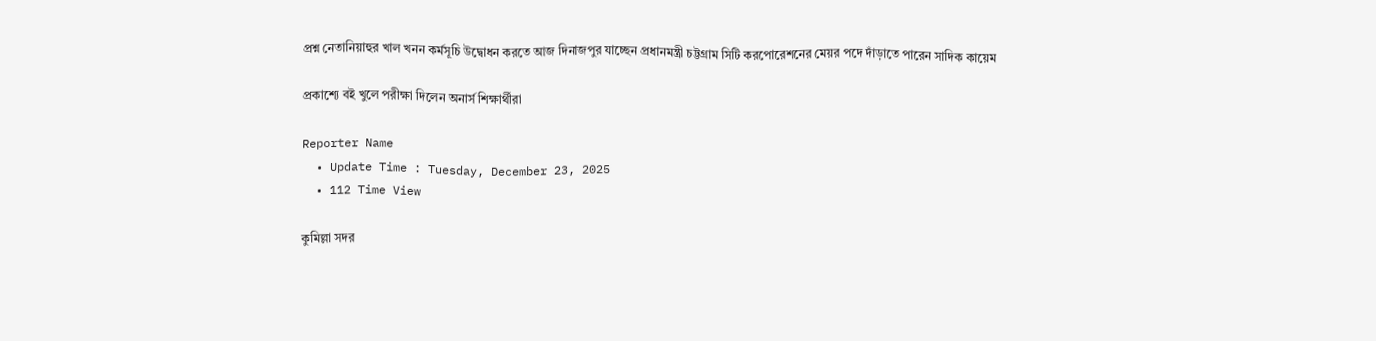প্রশ্ন নেতানিয়াহুর খাল খনন কর্মসূচি উদ্বোধন করতে আজ দিনাজপুর যাচ্ছেন প্রধানমন্ত্রী চট্টগ্রাম সিটি করপোরেশনের মেয়র পদে দাঁড়াতে পারেন সাদিক কায়েম

প্রকাশ্যে বই খুলে পরীক্ষা দিলেন অনার্স শিক্ষার্থীরা

Reporter Name
  • Update Time : Tuesday, December 23, 2025
  • 112 Time View

কুমিল্লা সদর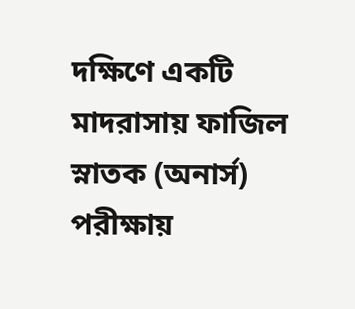দক্ষিণে একটি মাদরাসায় ফাজিল স্নাতক (অনার্স) পরীক্ষায়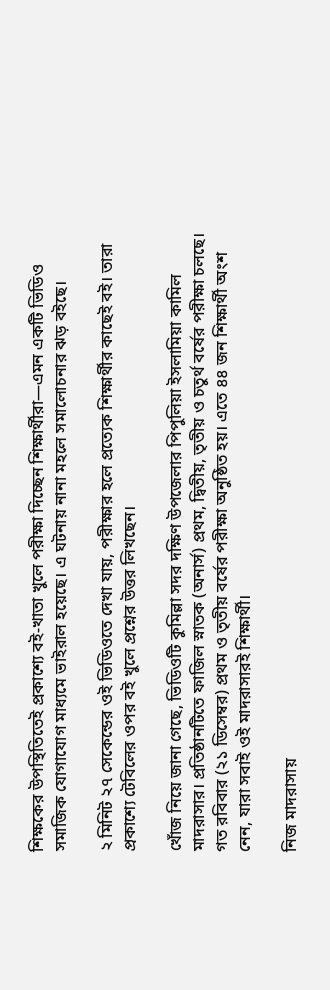শিক্ষকের উপস্থিতিতেই প্রকাশ্যে বই-খাতা খুলে পরীক্ষা দিচ্ছেন শিক্ষার্থীরা—এমন একটি ভিডিও সমাজিক যোগাযোগ মাধ্যমে ভাইরাল হয়েছে। এ ঘটনায় নানা মহলে সমালোচনার ঝড় বইছে।

২ মিনিট ২৭ সেকেন্ডের ওই ভিডিওতে দেখা যায়, পরীক্ষার হলে প্রত্যেক শিক্ষার্থীর কাছেই বই। তারা প্রকাশ্যে টেবিলের ওপর বই খুলে প্রশ্নের উত্তর লিখছেন।

খোঁজ নিয়ে জানা গেছে, ভিডিওটি কুমিল্লা সদর দক্ষিণ উপজেলার পিপুলিয়া ইসলামিয়া কামিল মাদরাসার। প্রতিষ্ঠানটিতে ফাজিল স্নাতক (অনার্স) প্রথম, দ্বিতীয়, তৃতীয় ও চতুর্থ বর্ষের পরীক্ষা চলছে। গত রবিবার (২১ ডিসেম্বর) প্রথম ও তৃতীয় বর্ষের পরীক্ষা অনুষ্ঠিত হয়। এতে ৪৪ জন শিক্ষার্থী অংশ নেন, যারা সবাই ওই মাদরাসারই শিক্ষার্থী।

নিজ মাদরাসায়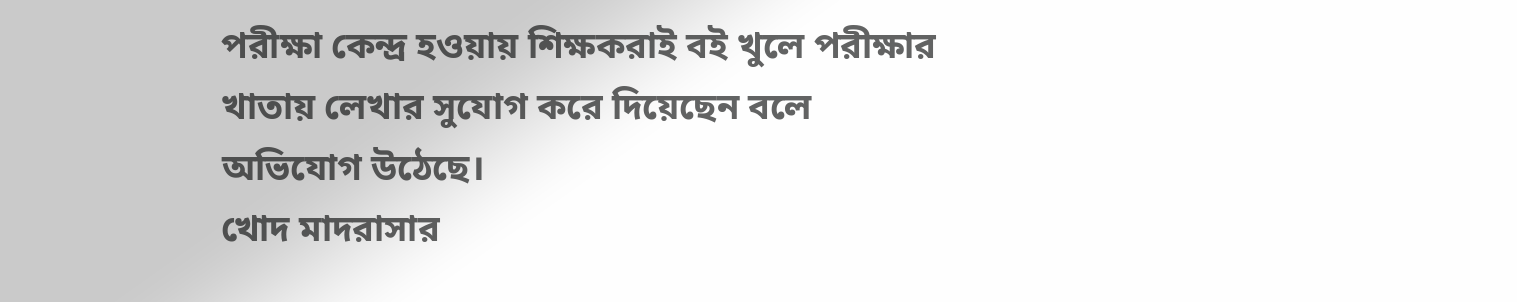পরীক্ষা কেন্দ্র হওয়ায় শিক্ষকরাই বই খুলে পরীক্ষার খাতায় লেখার সুযোগ করে দিয়েছেন বলে অভিযোগ উঠেছে।
খোদ মাদরাসার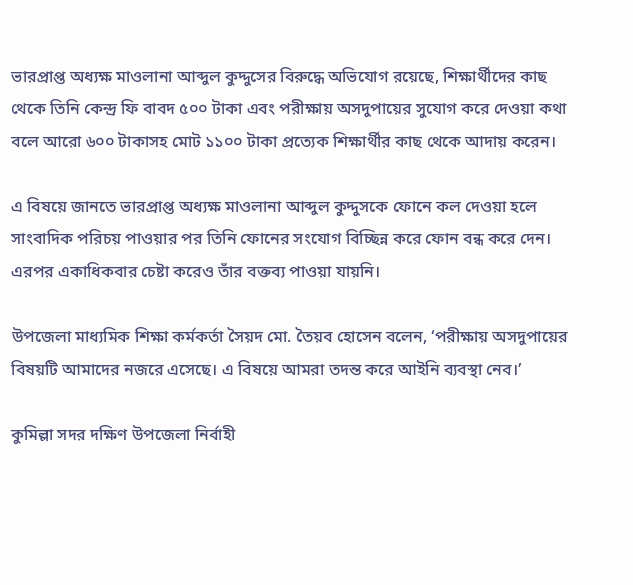ভারপ্রাপ্ত অধ্যক্ষ মাওলানা আব্দুল কুদ্দুসের বিরুদ্ধে অভিযোগ রয়েছে, শিক্ষার্থীদের কাছ থেকে তিনি কেন্দ্র ফি বাবদ ৫০০ টাকা এবং পরীক্ষায় অসদুপায়ের সুযোগ করে দেওয়া কথা বলে আরো ৬০০ টাকাসহ মোট ১১০০ টাকা প্রত্যেক শিক্ষার্থীর কাছ থেকে আদায় করেন।

এ বিষয়ে জানতে ভারপ্রাপ্ত অধ্যক্ষ মাওলানা আব্দুল কুদ্দুসকে ফোনে কল দেওয়া হলে সাংবাদিক পরিচয় পাওয়ার পর তিনি ফোনের সংযোগ বিচ্ছিন্ন করে ফোন বন্ধ করে দেন। এরপর একাধিকবার চেষ্টা করেও তাঁর বক্তব্য পাওয়া যায়নি।

উপজেলা মাধ্যমিক শিক্ষা কর্মকর্তা সৈয়দ মো. তৈয়ব হোসেন বলেন, ‘পরীক্ষায় অসদুপায়ের বিষয়টি আমাদের নজরে এসেছে। এ বিষয়ে আমরা তদন্ত করে আইনি ব্যবস্থা নেব।’

কুমিল্লা সদর দক্ষিণ উপজেলা নির্বাহী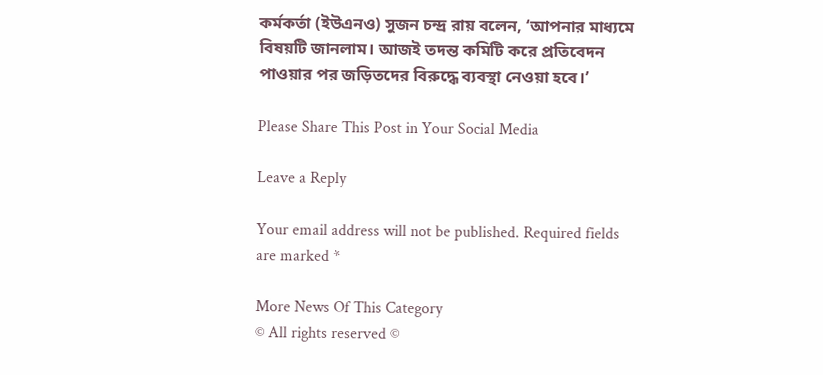কর্মকর্তা (ইউএনও) সুজন চন্দ্র রায় বলেন, ‘আপনার মাধ্যমে বিষয়টি জানলাম। আজই তদন্ত কমিটি করে প্রতিবেদন পাওয়ার পর জড়িতদের বিরুদ্ধে ব্যবস্থা নেওয়া হবে।’

Please Share This Post in Your Social Media

Leave a Reply

Your email address will not be published. Required fields are marked *

More News Of This Category
© All rights reserved ©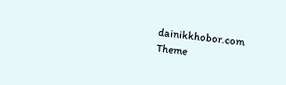dainikkhobor.com
Theme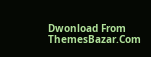Dwonload From ThemesBazar.Com